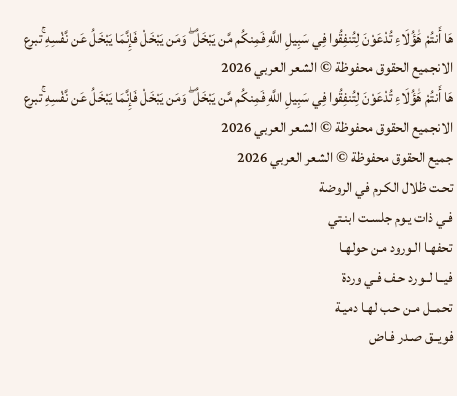هَا أَنتُمْ هَٰؤُلَاءِ تُدْعَوْنَ لِتُنفِقُوا فِي سَبِيلِ اللَّهِ فَمِنكُم مَّن يَبْخَلُ ۖ وَمَن يَبْخَلْ فَإِنَّمَا يَبْخَلُ عَن نَّفْسِهِ ۚتبرع الانجميع الحقوق محفوظة © الشعر العربي 2026
هَا أَنتُمْ هَٰؤُلَاءِ تُدْعَوْنَ لِتُنفِقُوا فِي سَبِيلِ اللَّهِ فَمِنكُم مَّن يَبْخَلُ ۖ وَمَن يَبْخَلْ فَإِنَّمَا يَبْخَلُ عَن نَّفْسِهِ ۚتبرع الانجميع الحقوق محفوظة © الشعر العربي 2026
جميع الحقوق محفوظة © الشعر العربي 2026
تحـت ظلال الكـرم في الروضة
فـي ذات يـوم جلسـت ابنـتي
تحفهـا الـورود مـن حولهـا
فيــا لــورد حـف فـي وردة
تحمــل مـن حـب لهـا دميـة
فويــق صـدر فـاض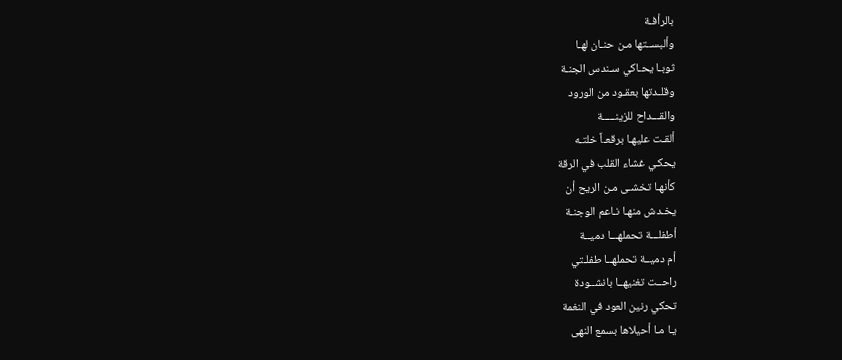بالرأفـة
وألبســتها مـن حنـان لهـا
ثوبـا يحـاكي سـندس الجنـة
وقلـدتها بعقـود من الورود
والقـــداح للزينـــــة
ألقـت عليهـا برقعـاً خلتـه
يحكـي غشاء القلب في الرقة
كأنهـا تخشـى مـن الريح أن
يخـدش منهـا نـاعم الوجنـة
أطفلـــة تحملهـــا دميــة
أم دميــة تحملهــا طفلـتي
راحــت تغنيهــا بانشــودة
تحكي رنين العود في النغمة
يـا مـا أحيلاها بسمع النهى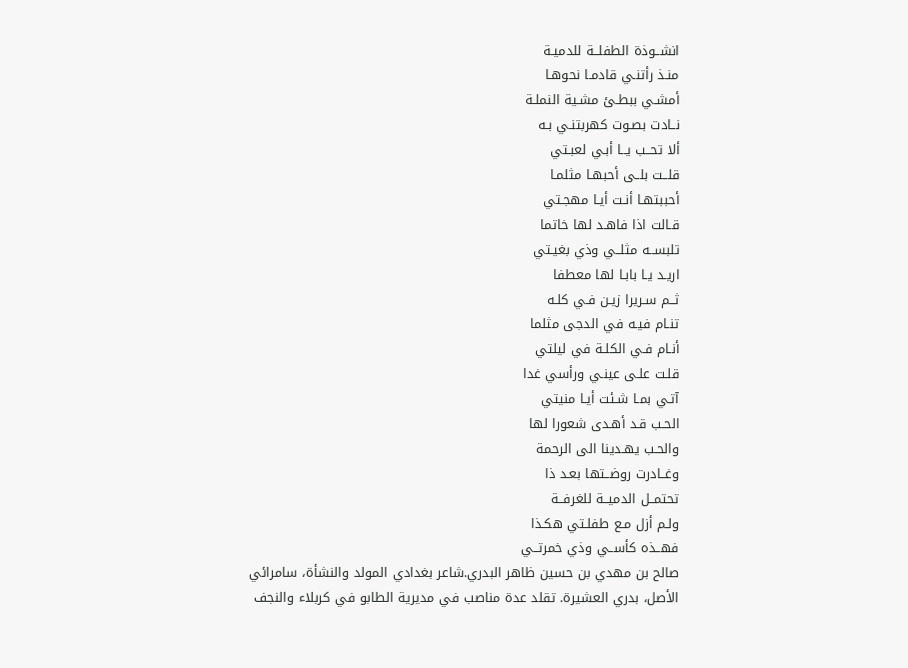انشــوذة الطفلــة للدميـة
منـذ رأتنـي قادمـا نحوهـا
أمشـي ببطـئ مشـية النملـة
نــادت بصـوت كهربتنـي بـه
ألا تحــب يــا أبـي لعبـتي
قلــت بلــى أحبهـا مثلمـا
أحببتهـا أنـت أيـا مهجـتي
قـالت اذا فاهـد لها خاتما
تلبســه مثلــي وذي بغيـتي
اريـد يـا بابـا لها معطفا
ثــم سـريرا زيـن فـي كلـه
تنـام فيـه في الدجى مثلما
أنـام فـي الكلـة في ليلتي
قلـت علـى عينـي ورأسي غدا
آتـي بمـا شـئت أيـا منيتي
الحـب قـد أهـدى شعورا لها
والحـب يهـدينا الى الرحمة
وغــادرت روضــتها بعـد ذا
تحتمــل الدميــة للغرفــة
ولـم أزل مـع طفلـتي هكـذا
فهــذه كأســي وذي خمرتــي
صالح بن مهدي بن حسين ظاهر البدري.شاعر بغدادي المولد والنشأة، سامرائي الأصل، بدري العشيرة. تقلد عدة مناصب في مديرية الطابو في كربلاء والنجف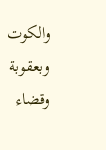والكوت وبعقوبة وقضاء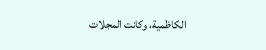الكاظمية، وكانت المجلات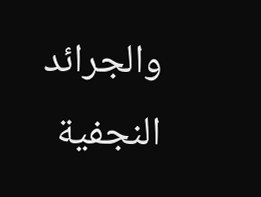والجرائد النجفية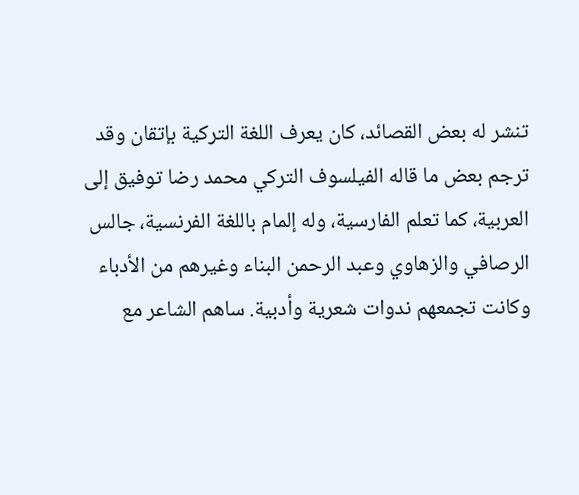تنشر له بعض القصائد، كان يعرف اللغة التركية بإتقان وقد ترجم بعض ما قاله الفيلسوف التركي محمد رضا توفيق إلى العربية، كما تعلم الفارسية، وله إلمام باللغة الفرنسية، جالس الرصافي والزهاوي وعبد الرحمن البناء وغيرهم من الأدباء وكانت تجمعهم ندوات شعرية وأدبية. ساهم الشاعر مع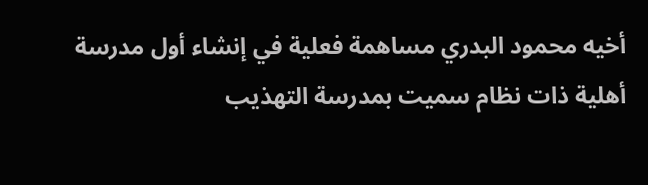أخيه محمود البدري مساهمة فعلية في إنشاء أول مدرسة أهلية ذات نظام سميت بمدرسة التهذيب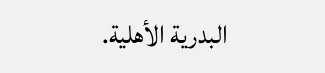البدرية الأهلية.